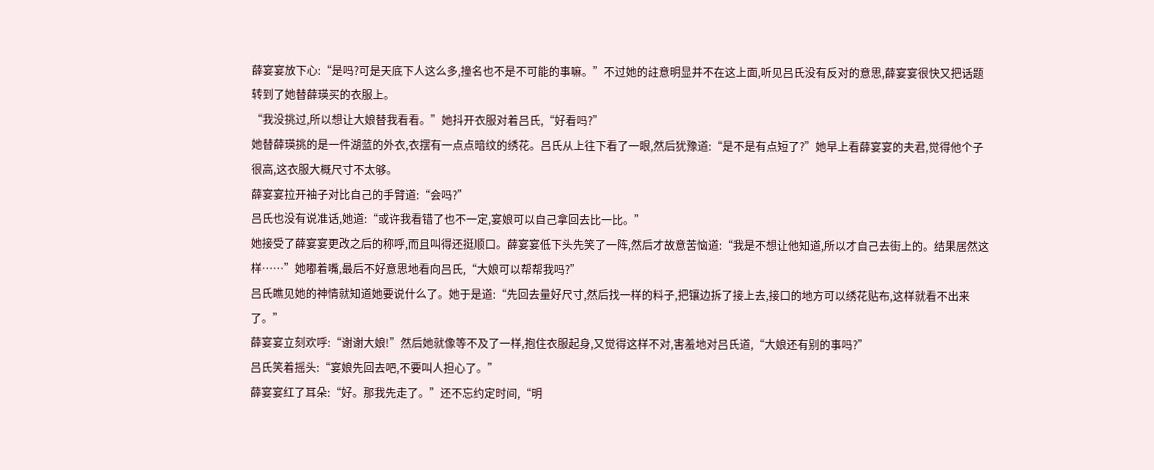薛宴宴放下心:“是吗?可是天底下人这么多,撞名也不是不可能的事嘛。”不过她的註意明显并不在这上面,听见吕氏没有反对的意思,薛宴宴很快又把话题转到了她替薛瑛买的衣服上。
“我没挑过,所以想让大娘替我看看。”她抖开衣服对着吕氏,“好看吗?”
她替薛瑛挑的是一件湖蓝的外衣,衣摆有一点点暗纹的绣花。吕氏从上往下看了一眼,然后犹豫道:“是不是有点短了?”她早上看薛宴宴的夫君,觉得他个子很高,这衣服大概尺寸不太够。
薛宴宴拉开袖子对比自己的手臂道:“会吗?”
吕氏也没有说准话,她道:“或许我看错了也不一定,宴娘可以自己拿回去比一比。”
她接受了薛宴宴更改之后的称呼,而且叫得还挺顺口。薛宴宴低下头先笑了一阵,然后才故意苦恼道:“我是不想让他知道,所以才自己去街上的。结果居然这样……”她嘟着嘴,最后不好意思地看向吕氏,“大娘可以帮帮我吗?”
吕氏瞧见她的神情就知道她要说什么了。她于是道:“先回去量好尺寸,然后找一样的料子,把镶边拆了接上去,接口的地方可以绣花贴布,这样就看不出来了。”
薛宴宴立刻欢呼:“谢谢大娘!”然后她就像等不及了一样,抱住衣服起身,又觉得这样不对,害羞地对吕氏道,“大娘还有别的事吗?”
吕氏笑着摇头:“宴娘先回去吧,不要叫人担心了。”
薛宴宴红了耳朵:“好。那我先走了。”还不忘约定时间,“明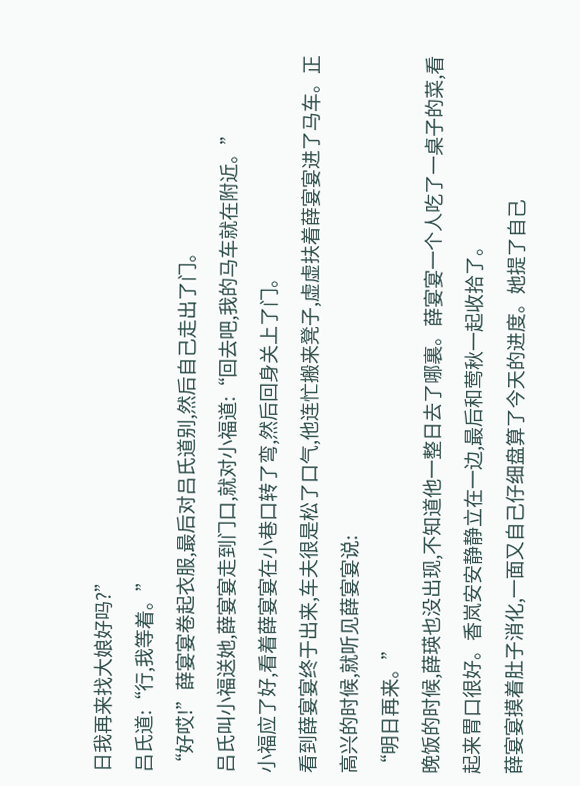日我再来找大娘好吗?”
吕氏道:“行,我等着。”
“好哎!”薛宴宴卷起衣服,最后对吕氏道别,然后自己走出了门。
吕氏叫小福送她,薛宴宴走到门口,就对小福道:“回去吧,我的马车就在附近。”
小福应了好,看着薛宴宴在小巷口转了弯,然后回身关上了门。
看到薛宴宴终于出来,车夫很是松了口气,他连忙搬来凳子,虚虚扶着薛宴宴进了马车。正高兴的时候,就听见薛宴宴说:
“明日再来。”
晚饭的时候,薛瑛也没出现,不知道他一整日去了哪裏。薛宴宴一个人吃了一桌子的菜,看起来胃口很好。香岚安安静静立在一边,最后和莺秋一起收拾了。
薛宴宴摸着肚子消化,一面又自己仔细盘算了今天的进度。她提了自己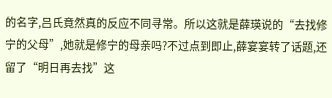的名字,吕氏竟然真的反应不同寻常。所以这就是薛瑛说的“去找修宁的父母”,她就是修宁的母亲吗?不过点到即止,薛宴宴转了话题,还留了“明日再去找”这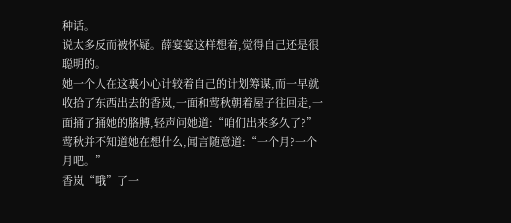种话。
说太多反而被怀疑。薛宴宴这样想着,觉得自己还是很聪明的。
她一个人在这裏小心计较着自己的计划筹谋,而一早就收拾了东西出去的香岚,一面和莺秋朝着屋子往回走,一面捅了捅她的胳膊,轻声问她道:“咱们出来多久了?”
莺秋并不知道她在想什么,闻言随意道:“一个月?一个月吧。”
香岚“哦”了一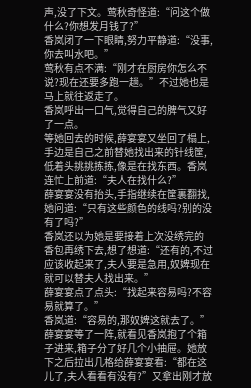声,没了下文。莺秋奇怪道:“问这个做什么?你想发月钱了?”
香岚闭了一下眼睛,努力平静道:“没事,你去叫水吧。”
莺秋有点不满:“刚才在厨房你怎么不说?现在还要多跑一趟。”不过她也是马上就往返走了。
香岚呼出一口气,觉得自己的脾气又好了一点。
等她回去的时候,薛宴宴又坐回了榻上,手边是自己之前替她找出来的针线筐,低着头挑挑拣拣,像是在找东西。香岚连忙上前道:“夫人在找什么?”
薛宴宴没有抬头,手指继续在筐裏翻找,她问道:“只有这些颜色的线吗?别的没有了吗?”
香岚还以为她是要接着上次没绣完的香包再绣下去,想了想道:“还有的,不过应该收起来了,夫人要是急用,奴婢现在就可以替夫人找出来。”
薛宴宴点了点头:“找起来容易吗?不容易就算了。”
香岚道:“容易的,那奴婢这就去了。”
薛宴宴等了一阵,就看见香岚抱了个箱子进来,箱子分了好几个小抽屉。她放下之后拉出几格给薛宴宴看:“都在这儿了,夫人看看有没有?”又拿出刚才放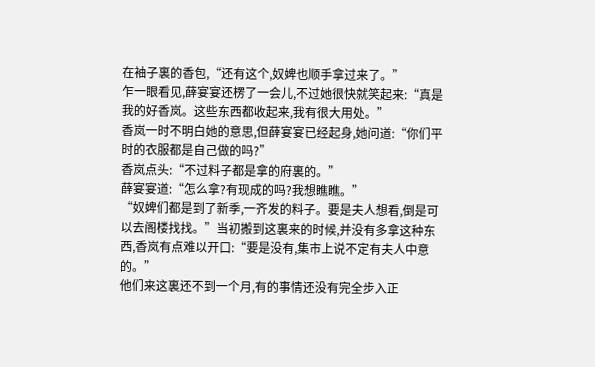在袖子裏的香包,“还有这个,奴婢也顺手拿过来了。”
乍一眼看见,薛宴宴还楞了一会儿,不过她很快就笑起来:“真是我的好香岚。这些东西都收起来,我有很大用处。”
香岚一时不明白她的意思,但薛宴宴已经起身,她问道:“你们平时的衣服都是自己做的吗?”
香岚点头:“不过料子都是拿的府裏的。”
薛宴宴道:“怎么拿?有现成的吗?我想瞧瞧。”
“奴婢们都是到了新季,一齐发的料子。要是夫人想看,倒是可以去阁楼找找。”当初搬到这裏来的时候,并没有多拿这种东西,香岚有点难以开口:“要是没有,集市上说不定有夫人中意的。”
他们来这裏还不到一个月,有的事情还没有完全步入正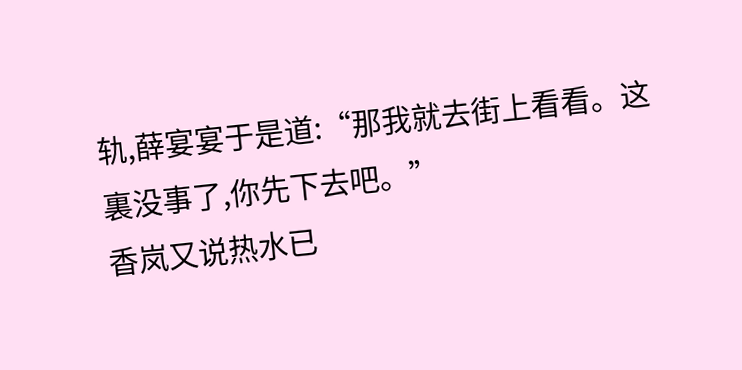轨,薛宴宴于是道:“那我就去街上看看。这裏没事了,你先下去吧。”
香岚又说热水已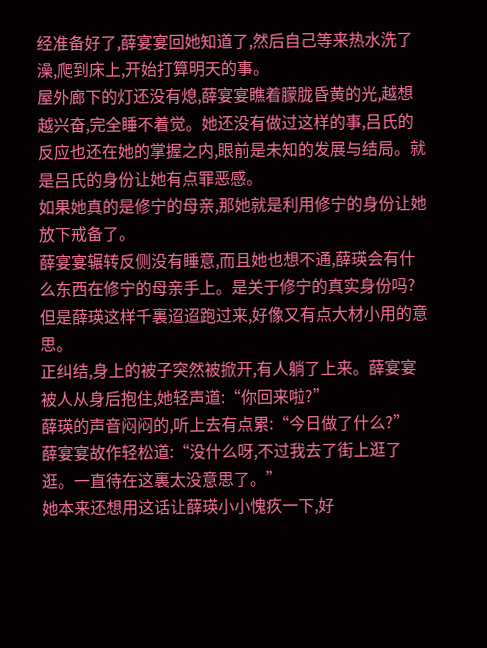经准备好了,薛宴宴回她知道了,然后自己等来热水洗了澡,爬到床上,开始打算明天的事。
屋外廊下的灯还没有熄,薛宴宴瞧着朦胧昏黄的光,越想越兴奋,完全睡不着觉。她还没有做过这样的事,吕氏的反应也还在她的掌握之内,眼前是未知的发展与结局。就是吕氏的身份让她有点罪恶感。
如果她真的是修宁的母亲,那她就是利用修宁的身份让她放下戒备了。
薛宴宴辗转反侧没有睡意,而且她也想不通,薛瑛会有什么东西在修宁的母亲手上。是关于修宁的真实身份吗?但是薛瑛这样千裏迢迢跑过来,好像又有点大材小用的意思。
正纠结,身上的被子突然被掀开,有人躺了上来。薛宴宴被人从身后抱住,她轻声道:“你回来啦?”
薛瑛的声音闷闷的,听上去有点累:“今日做了什么?”
薛宴宴故作轻松道:“没什么呀,不过我去了街上逛了逛。一直待在这裏太没意思了。”
她本来还想用这话让薛瑛小小愧疚一下,好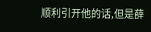顺利引开他的话,但是薛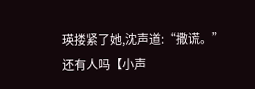瑛搂紧了她,沈声道:“撒谎。”
还有人吗【小声